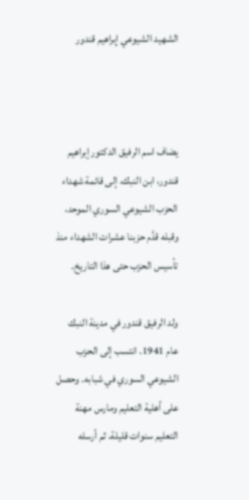الشهيد الشيوعي إبراهيم قندور



يضاف اسم الرفيق الدكتور إبراهيم قندور، ابن النبك، إلى قائمة شهداء الحزب الشيوعي السوري الموحد، وقبله قدَّم حزبنا عشرات الشهداء منذ تأسيس الحزب حتى هذا التاريخ.

ولد الرفيق قندور في مدينة النبك عام 1941. انتسب إلى الحزب الشيوعي السوري في شبابه. وحصل على أهلية التعليم ومارس مهنة التعليم سنوات قليلة، ثم أرسله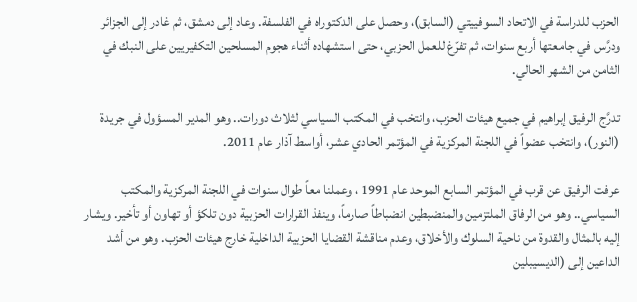الحزب للدراسة في الاتحاد السوفييتي (السابق)، وحصل على الدكتوراه في الفلسفة. وعاد إلى دمشق، ثم غادر إلى الجزائر ودرَّس في جامعتها أربع سنوات، ثم تفرّغ للعمل الحزبي، حتى استشهاده أثناء هجوم المسلحين التكفيريين على النبك في الثامن من الشهر الحالي.

تدرَّج الرفيق إبراهيم في جميع هيئات الحزب، وانتخب في المكتب السياسي لثلاث دورات.. وهو المدير المسؤول في جريدة (النور)، وانتخب عضواً في اللجنة المركزية في المؤتمر الحادي عشر، أواسط آذار عام 2011.

عرفت الرفيق عن قرب في المؤتمر السابع الموحد عام 1991 ، وعملنا معاً طوال سنوات في اللجنة المركزية والمكتب السياسي.. وهو من الرفاق الملتزمين والمنضبطين انضباطاً صارماً، وينفذ القرارات الحزبية دون تلكؤ أو تهاون أو تأخير. ويشار إليه بالمثال والقدوة من ناحية السلوك والأخلاق، وعدم مناقشة القضايا الحزبية الداخلية خارج هيئات الحزب. وهو من أشد الداعين إلى (الديسيبلين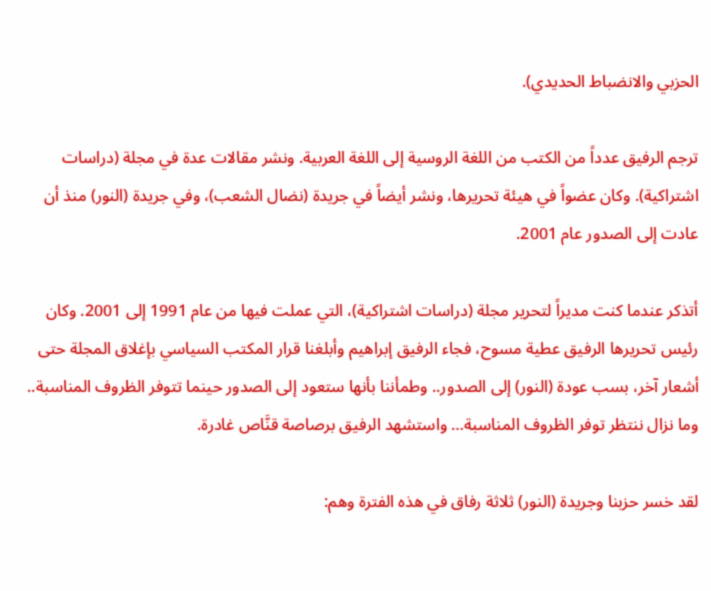الحزبي والانضباط الحديدي).

ترجم الرفيق عدداً من الكتب من اللغة الروسية إلى اللغة العربية. ونشر مقالات عدة في مجلة (دراسات اشتراكية). وكان عضواً في هيئة تحريرها، ونشر أيضاً في جريدة (نضال الشعب)، وفي جريدة (النور) منذ أن عادت إلى الصدور عام 2001.

أتذكر عندما كنت مديراً لتحرير مجلة (دراسات اشتراكية)، التي عملت فيها من عام 1991 إلى 2001. وكان رئيس تحريرها الرفيق عطية مسوح، فجاء الرفيق إبراهيم وأبلغنا قرار المكتب السياسي بإغلاق المجلة حتى أشعار آخر، بسب عودة (النور) إلى الصدور.. وطمأننا بأنها ستعود إلى الصدور حينما تتوفر الظروف المناسبة.. وما نزال ننتظر توفر الظروف المناسبة… واستشهد الرفيق برصاصة قنَّاص غادرة.

لقد خسر حزبنا وجريدة (النور) ثلاثة رفاق في هذه الفترة وهم: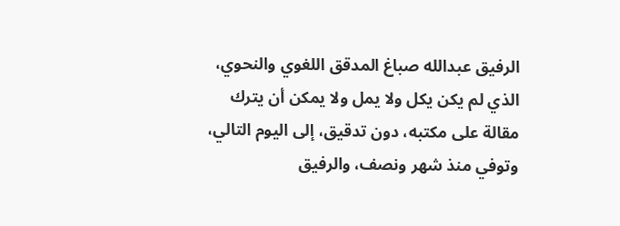الرفيق عبدالله صباغ المدقق اللغوي والنحوي، الذي لم يكن يكل ولا يمل ولا يمكن أن يترك مقالة على مكتبه، دون تدقيق، إلى اليوم التالي، وتوفي منذ شهر ونصف، والرفيق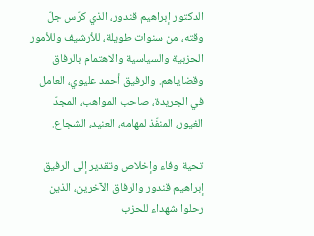الدكتور إبراهيم قندور، الذي كرّس جلّ وقته، من سنوات طويلة، للأرشيف وللأمور الحزبية والسياسية والاهتمام بالرفاق وقضاياهم. والرفيق أحمد عليوي، العامل في الجريدة، صاحب المواهب، المجدّ الغيور، المنفّذ لمهامه، العنيد، الشجاع.

تحية وفاء وإخلاص وتقدير إلى الرفيق إبراهيم قندور والرفاق الآخرين، الذين رحلوا شهداء للحزب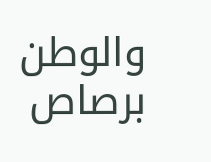والوطن برصاص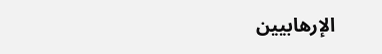الإرهابيين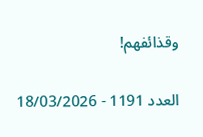وقذائفهم!

العدد 1191 - 18/03/2026